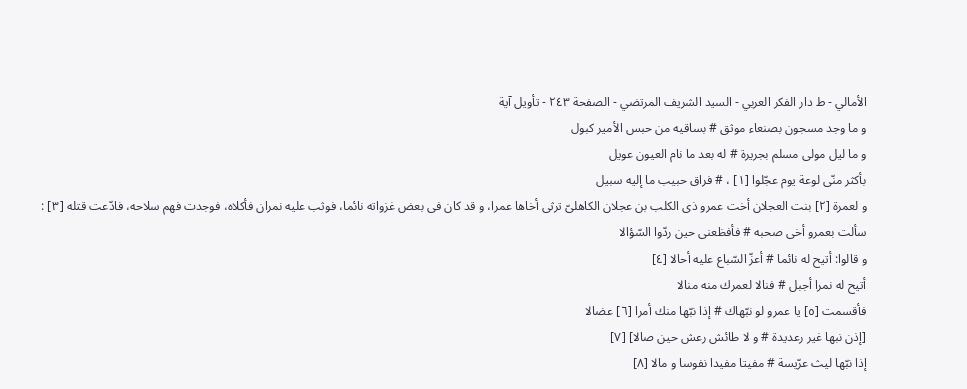الأمالي - ط دار الفكر العربي - السيد الشريف المرتضي - الصفحة ٢٤٣ - تأويل آية
و ما وجد مسجون بصنعاء موثق # بساقيه من حبس الأمير كبول
و ما ليل مولى مسلم بجريرة # له بعد ما نام العيون عويل
بأكثر منّى لوعة يوم عجّلوا [١] ، # فراق حبيب ما إليه سبيل
و لعمرة [٢] بنت العجلان أخت عمرو ذى الكلب بن عجلان الكاهلىّ ترثى أخاها عمرا، و قد كان فى بعض غزواته نائما، فوثب عليه نمران فأكلاه، فوجدت فهم سلاحه، فادّعت قتله [٣] :
سألت بعمرو أخى صحبه # فأفظعنى حين ردّوا السّؤالا
و قالوا: أتيح له نائما # أعزّ السّباع عليه أحالا [٤]
أتيح له نمرا أجبل # فنالا لعمرك منه منالا
فأقسمت [٥] يا عمرو لو نبّهاك # إذا نبّها منك أمرا [٦] عضالا
[إذن نبها غير رعديدة # و لا طائش رعش حين صالا] [٧]
إذا نبّها ليث عرّيسة # مفيتا مفيدا نفوسا و مالا [٨]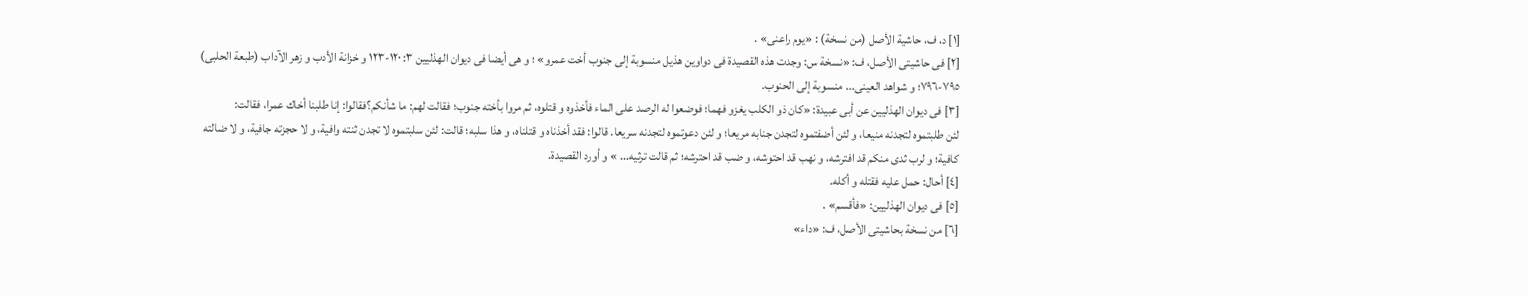[١] د، ف، حاشية الأصل (من نسخة) : «يوم راعنى» .
[٢] فى حاشيتى الأصل، ف: «نسخة س: وجدت هذه القصيدة فى دواوين هذيل منسوبة إلى جنوب أخت عمرو» ؛ و هى أيضا فى ديوان الهذليين ٣: ١٢٠-١٢٣ و خزانة الأدب و زهر الآداب (طبعة الحلبى) ٧٩٥-٧٩٦؛ و شواهد العينى... منسوبة إلى الحنوب.
[٣] فى ديوان الهذليين عن أبى عبيدة: «كان ذو الكلب يغزو فهما؛ فوضعوا له الرصد على الماء فأخذوه و قتلوه، ثم مروا بأخته جنوب؛ فقالت لهم: ما شأنكم؟فقالوا: إنا طلبنا أخاك عمرا، فقالت:
لئن طلبتموه لتجدنه منيعا، و لئن أضفتموه لتجدن جنابه مريعا؛ و لئن دعوتموه لتجدنه سريعا. قالوا: فقد أخذناه و قتلناه، و هذا سلبه؛ قالت: لئن سلبتموه لا تجدن ثنته وافية، و لا حجزته جافية، و لا ضالته كافية؛ و لرب ثدى منكم قد افترشه، و نهب قد احتوشه، و ضب قد احترشه؛ ثم قالت ترثيه... » و أورد القصيدة.
[٤] أحال: حمل عليه فقتله و أكله.
[٥] فى ديوان الهذليين: «فأقسم» .
[٦] من نسخة بحاشيتى الأصل، ف: «داء»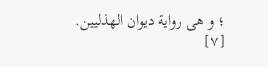؛ و هى رواية ديوان الهذليين.
[٧]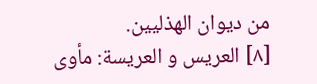من ديوان الهذليين.
[٨] العريس و العريسة: مأوى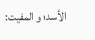الأسد؛ و المفيت: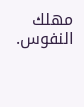مهلك النفوس.